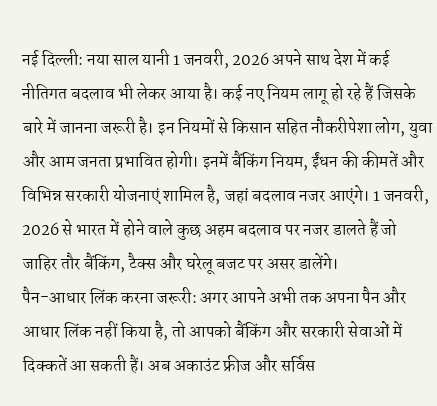नई दिल्ली: नया साल यानी 1 जनवरी, 2026 अपने साथ देश में कई नीतिगत बदलाव भी लेकर आया है। कई नए नियम लागू हो रहे हैं जिसके बारे में जानना जरूरी है। इन नियमों से किसान सहित नौकरीपेशा लोग, युवा और आम जनता प्रभावित होगी। इनमें बैंकिंग नियम, ईंधन की कीमतें और विभिन्न सरकारी योजनाएं शामिल है, जहां बदलाव नजर आएंगे। 1 जनवरी, 2026 से भारत में होने वाले कुछ अहम बदलाव पर नजर डालते हैं जो जाहिर तौर बैंकिंग, टैक्स और घरेलू बजट पर असर डालेंगे।
पैन-आधार लिंक करना जरूरी: अगर आपने अभी तक अपना पैन और आधार लिंक नहीं किया है, तो आपको बैंकिंग और सरकारी सेवाओं में दिक्कतें आ सकती हैं। अब अकाउंट फ्रीज और सर्विस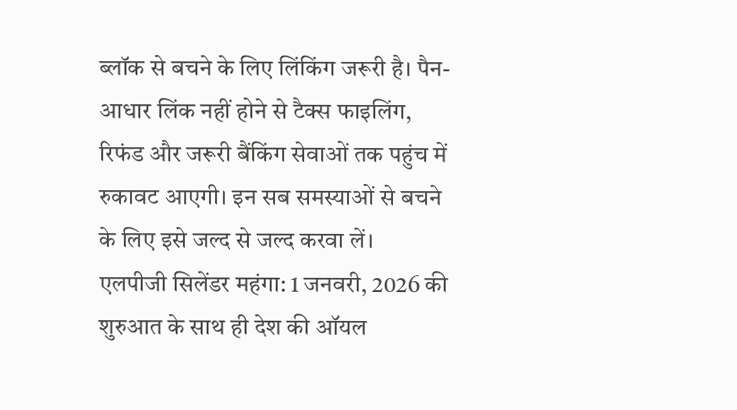ब्लॉक से बचने के लिए लिंकिंग जरूरी है। पैन-आधार लिंक नहीं होने से टैक्स फाइलिंग, रिफंड और जरूरी बैंकिंग सेवाओं तक पहुंच में रुकावट आएगी। इन सब समस्याओं से बचने के लिए इसे जल्द से जल्द करवा लें।
एलपीजी सिलेंडर महंगा: 1 जनवरी, 2026 की शुरुआत के साथ ही देश की ऑयल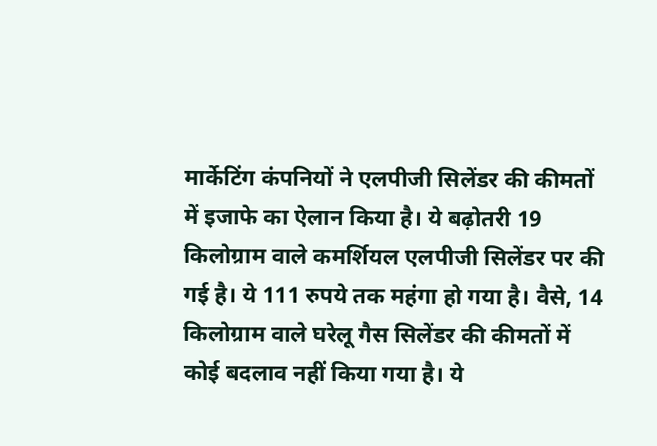मार्केटिंग कंपनियों ने एलपीजी सिलेंडर की कीमतों में इजाफे का ऐलान किया है। ये बढ़ोतरी 19 किलोग्राम वाले कमर्शियल एलपीजी सिलेंडर पर की गई है। ये 111 रुपये तक महंगा हो गया है। वैसे, 14 किलोग्राम वाले घरेलू गैस सिलेंडर की कीमतों में कोई बदलाव नहीं किया गया है। ये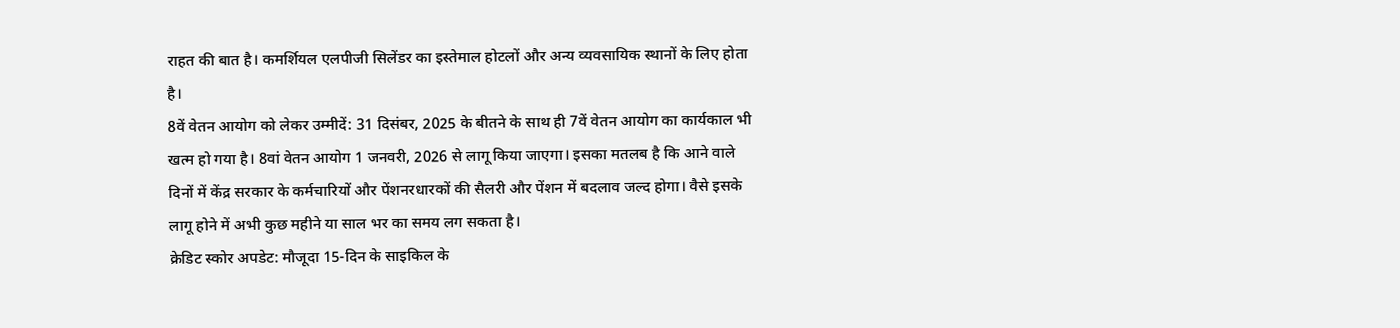राहत की बात है। कमर्शियल एलपीजी सिलेंडर का इस्तेमाल होटलों और अन्य व्यवसायिक स्थानों के लिए होता है।
8वें वेतन आयोग को लेकर उम्मीदें: 31 दिसंबर, 2025 के बीतने के साथ ही 7वें वेतन आयोग का कार्यकाल भी खत्म हो गया है। 8वां वेतन आयोग 1 जनवरी, 2026 से लागू किया जाएगा। इसका मतलब है कि आने वाले दिनों में केंद्र सरकार के कर्मचारियों और पेंशनरधारकों की सैलरी और पेंशन में बदलाव जल्द होगा। वैसे इसके लागू होने में अभी कुछ महीने या साल भर का समय लग सकता है।
क्रेडिट स्कोर अपडेट: मौजूदा 15-दिन के साइकिल के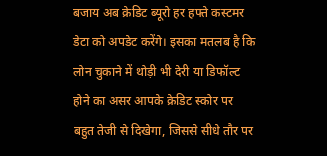बजाय अब क्रेडिट ब्यूरो हर हफ्ते कस्टमर डेटा को अपडेट करेंगे। इसका मतलब है कि लोन चुकाने में थोड़ी भी देरी या डिफॉल्ट होने का असर आपके क्रेडिट स्कोर पर बहुत तेजी से दिखेगा, जिससे सीधे तौर पर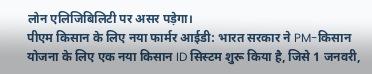लोन एलिजिबिलिटी पर असर पड़ेगा।
पीएम किसान के लिए नया फार्मर आईडी: भारत सरकार ने PM-किसान योजना के लिए एक नया किसान ID सिस्टम शुरू किया है, जिसे 1 जनवरी,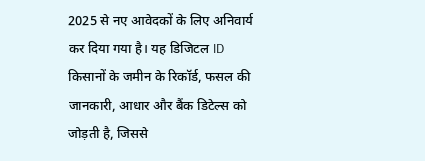2025 से नए आवेदकों के लिए अनिवार्य कर दिया गया है। यह डिजिटल ID किसानों के जमीन के रिकॉर्ड, फसल की जानकारी, आधार और बैंक डिटेल्स को जोड़ती है, जिससे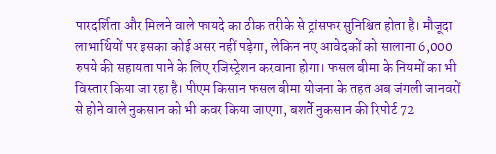पारदर्शिता और मिलने वाले फायदे का ठीक तरीके से ट्रांसफर सुनिश्चित होता है। मौजूदा लाभार्थियों पर इसका कोई असर नहीं पड़ेगा, लेकिन नए आवेदकों को सालाना 6,000 रुपये की सहायता पाने के लिए रजिस्ट्रेशन करवाना होगा। फसल बीमा के नियमों का भी विस्तार किया जा रहा है। पीएम किसान फसल बीमा योजना के तहत अब जंगली जानवरों से होने वाले नुकसान को भी कवर किया जाएगा, बशर्ते नुकसान की रिपोर्ट 72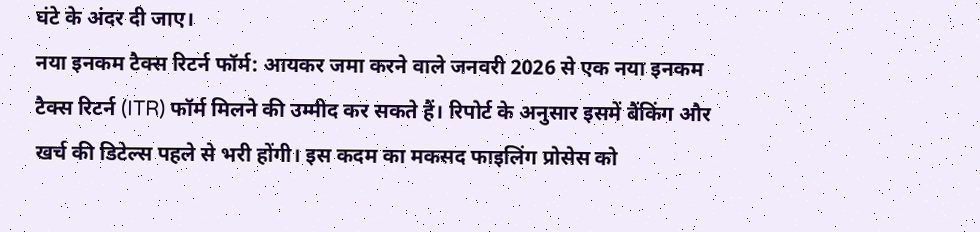घंटे के अंदर दी जाए।
नया इनकम टैक्स रिटर्न फॉर्म: आयकर जमा करने वाले जनवरी 2026 से एक नया इनकम टैक्स रिटर्न (ITR) फॉर्म मिलने की उम्मीद कर सकते हैं। रिपोर्ट के अनुसार इसमें बैंकिंग और खर्च की डिटेल्स पहले से भरी होंगी। इस कदम का मकसद फाइलिंग प्रोसेस को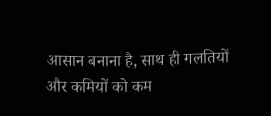आसान बनाना है, साथ ही गलतियों और कमियों को कम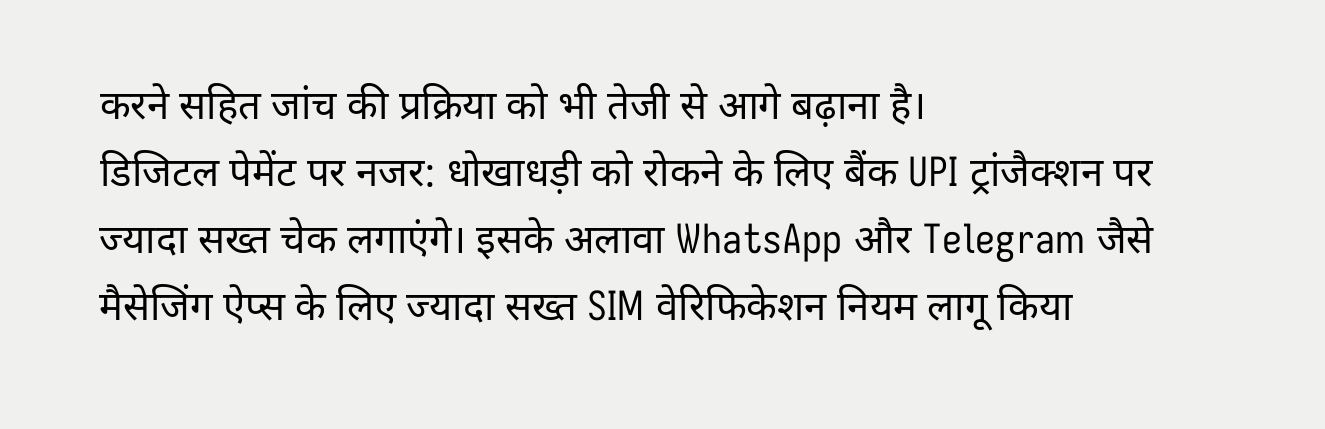करने सहित जांच की प्रक्रिया को भी तेजी से आगे बढ़ाना है।
डिजिटल पेमेंट पर नजर: धोखाधड़ी को रोकने के लिए बैंक UPI ट्रांजैक्शन पर ज्यादा सख्त चेक लगाएंगे। इसके अलावा WhatsApp और Telegram जैसे मैसेजिंग ऐप्स के लिए ज्यादा सख्त SIM वेरिफिकेशन नियम लागू किया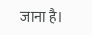जाना है।